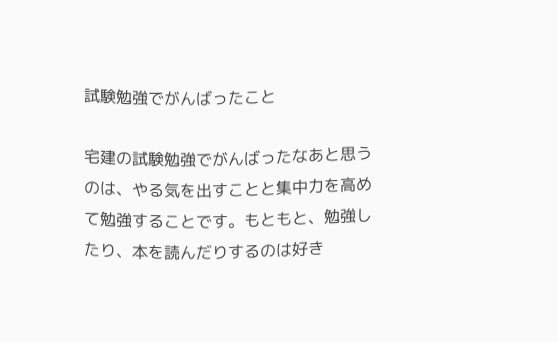試験勉強でがんばったこと

宅建の試験勉強でがんばったなあと思うのは、やる気を出すことと集中力を高めて勉強することです。もともと、勉強したり、本を読んだりするのは好き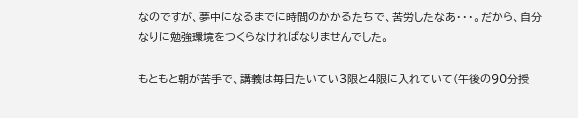なのですが、夢中になるまでに時間のかかるたちで、苦労したなあ・・・。だから、自分なりに勉強環境をつくらなければなりませんでした。

もともと朝が苦手で、講義は毎日たいてい3限と4限に入れていて(午後の90分授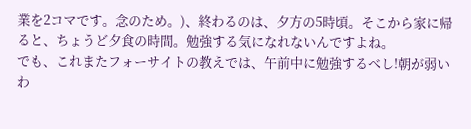業を2コマです。念のため。)、終わるのは、夕方の5時頃。そこから家に帰ると、ちょうど夕食の時間。勉強する気になれないんですよね。
でも、これまたフォーサイトの教えでは、午前中に勉強するべし!朝が弱いわ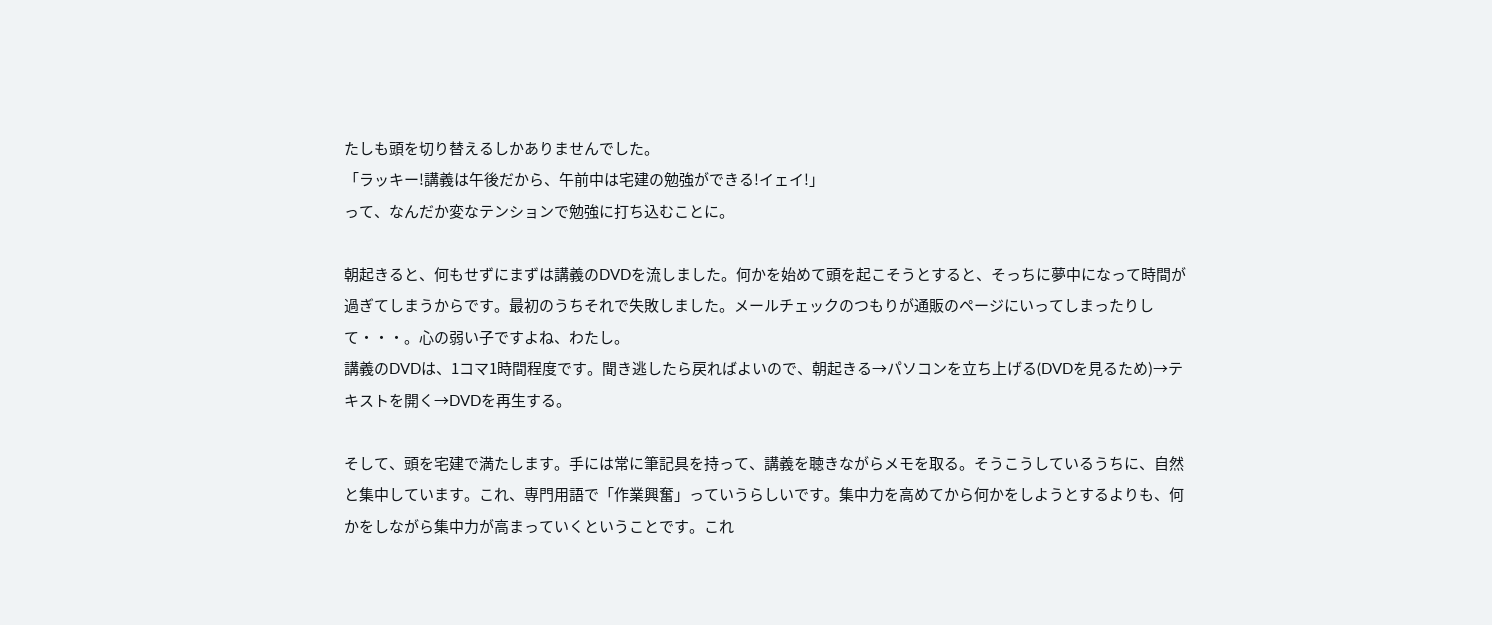たしも頭を切り替えるしかありませんでした。
「ラッキー!講義は午後だから、午前中は宅建の勉強ができる!イェイ!」
って、なんだか変なテンションで勉強に打ち込むことに。

朝起きると、何もせずにまずは講義のDVDを流しました。何かを始めて頭を起こそうとすると、そっちに夢中になって時間が過ぎてしまうからです。最初のうちそれで失敗しました。メールチェックのつもりが通販のページにいってしまったりして・・・。心の弱い子ですよね、わたし。
講義のDVDは、1コマ1時間程度です。聞き逃したら戻ればよいので、朝起きる→パソコンを立ち上げる(DVDを見るため)→テキストを開く→DVDを再生する。

そして、頭を宅建で満たします。手には常に筆記具を持って、講義を聴きながらメモを取る。そうこうしているうちに、自然と集中しています。これ、専門用語で「作業興奮」っていうらしいです。集中力を高めてから何かをしようとするよりも、何かをしながら集中力が高まっていくということです。これ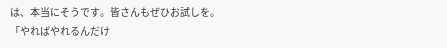は、本当にそうです。皆さんもぜひお試しを。
「やればやれるんだけ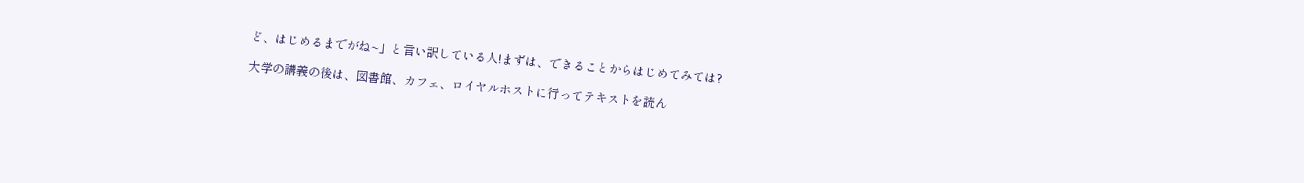ど、はじめるまでがね~」と言い訳している人!まずは、できることからはじめてみては?

大学の講義の後は、図書館、カフェ、ロイヤルホストに行ってテキストを読ん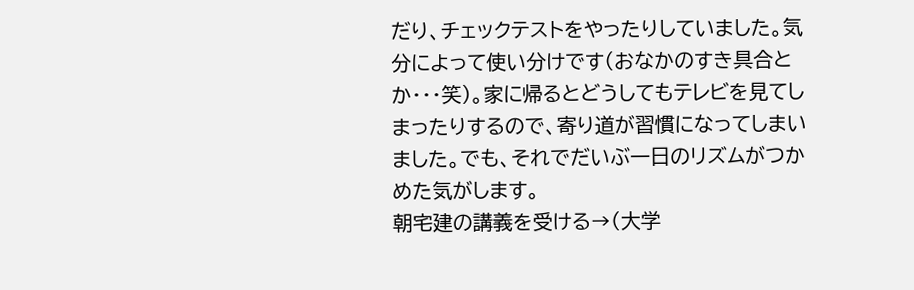だり、チェックテストをやったりしていました。気分によって使い分けです(おなかのすき具合とか・・・笑)。家に帰るとどうしてもテレビを見てしまったりするので、寄り道が習慣になってしまいました。でも、それでだいぶ一日のリズムがつかめた気がします。
朝宅建の講義を受ける→(大学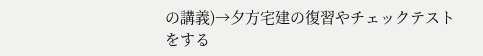の講義)→夕方宅建の復習やチェックテストをする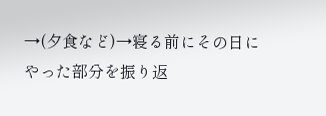→(夕食など)→寝る前にその日にやった部分を振り返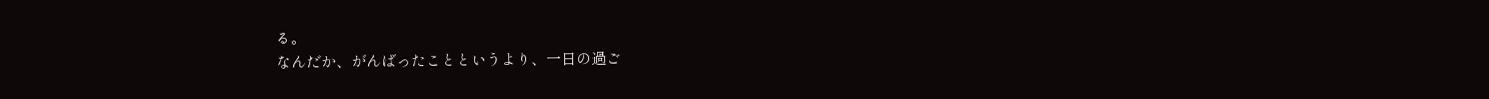る。
なんだか、がんばったことというより、一日の過ご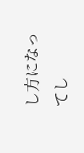し方になってし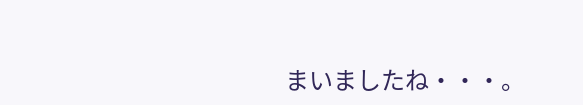まいましたね・・・。